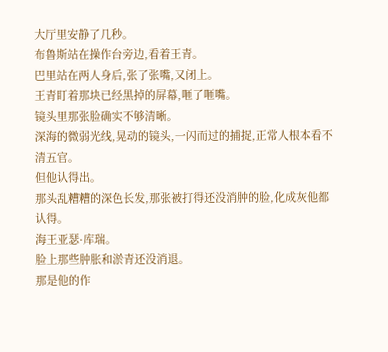大厅里安静了几秒。
布鲁斯站在操作台旁边,看着王青。
巴里站在两人身后,张了张嘴,又闭上。
王青盯着那块已经黑掉的屏幕,咂了咂嘴。
镜头里那张脸确实不够清晰。
深海的微弱光线,晃动的镜头,一闪而过的捕捉,正常人根本看不清五官。
但他认得出。
那头乱糟糟的深色长发,那张被打得还没消肿的脸,化成灰他都认得。
海王亚瑟·库瑞。
脸上那些肿胀和淤青还没消退。
那是他的作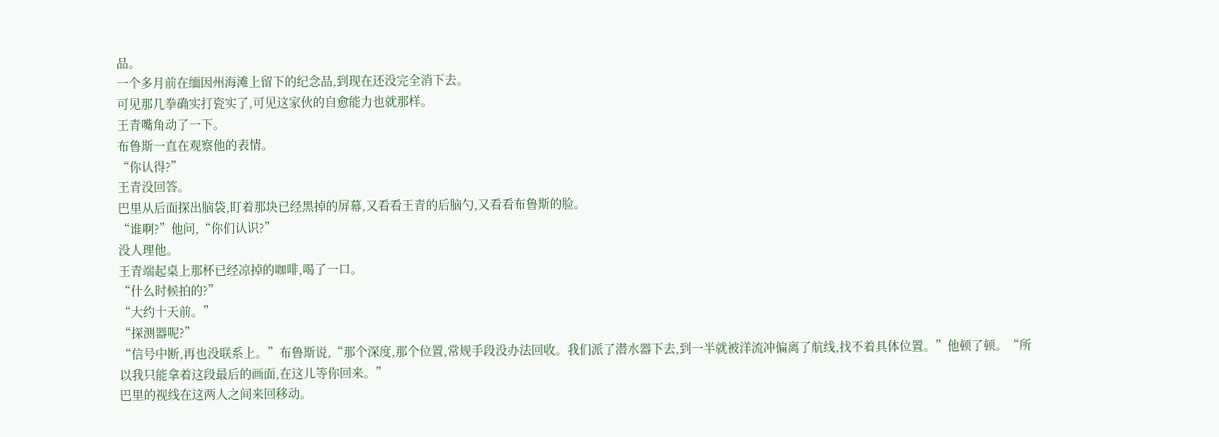品。
一个多月前在缅因州海滩上留下的纪念品,到现在还没完全消下去。
可见那几拳确实打瓷实了,可见这家伙的自愈能力也就那样。
王青嘴角动了一下。
布鲁斯一直在观察他的表情。
“你认得?”
王青没回答。
巴里从后面探出脑袋,盯着那块已经黑掉的屏幕,又看看王青的后脑勺,又看看布鲁斯的脸。
“谁啊?”他问,“你们认识?”
没人理他。
王青端起桌上那杯已经凉掉的咖啡,喝了一口。
“什么时候拍的?”
“大约十天前。”
“探测器呢?”
“信号中断,再也没联系上。”布鲁斯说,“那个深度,那个位置,常规手段没办法回收。我们派了潜水器下去,到一半就被洋流冲偏离了航线,找不着具体位置。”他顿了顿。“所以我只能拿着这段最后的画面,在这儿等你回来。”
巴里的视线在这两人之间来回移动。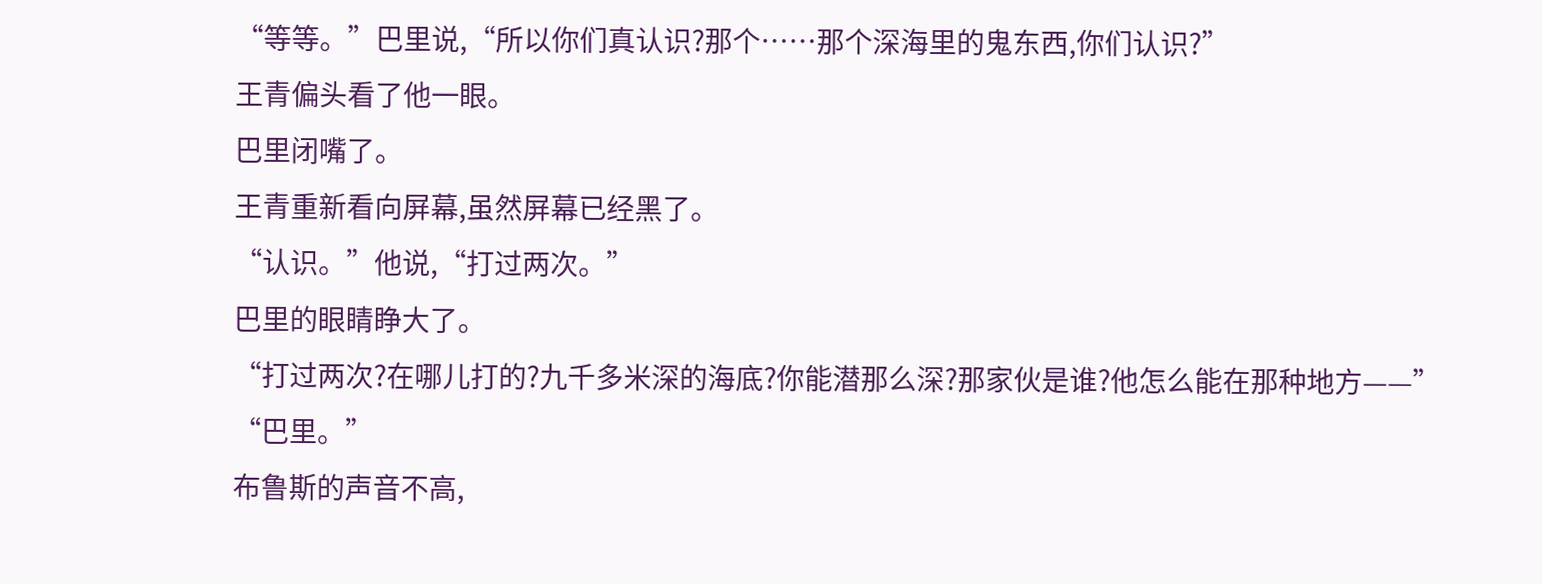“等等。”巴里说,“所以你们真认识?那个……那个深海里的鬼东西,你们认识?”
王青偏头看了他一眼。
巴里闭嘴了。
王青重新看向屏幕,虽然屏幕已经黑了。
“认识。”他说,“打过两次。”
巴里的眼睛睁大了。
“打过两次?在哪儿打的?九千多米深的海底?你能潜那么深?那家伙是谁?他怎么能在那种地方——”
“巴里。”
布鲁斯的声音不高,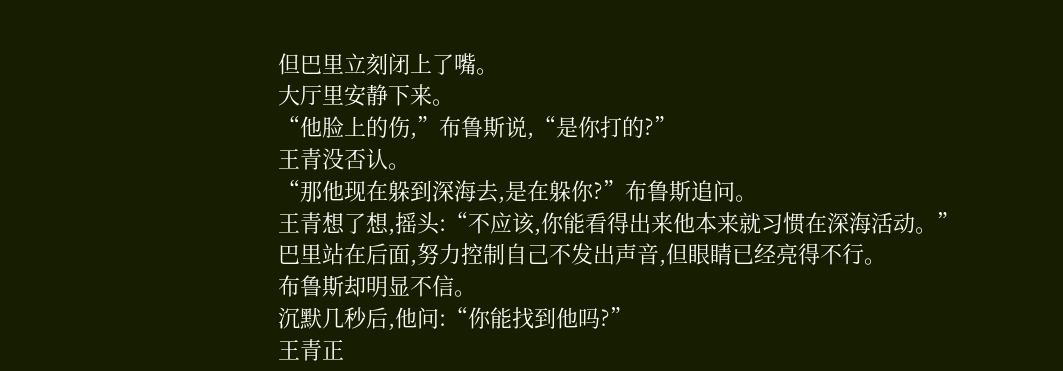但巴里立刻闭上了嘴。
大厅里安静下来。
“他脸上的伤,”布鲁斯说,“是你打的?”
王青没否认。
“那他现在躲到深海去,是在躲你?”布鲁斯追问。
王青想了想,摇头:“不应该,你能看得出来他本来就习惯在深海活动。”
巴里站在后面,努力控制自己不发出声音,但眼睛已经亮得不行。
布鲁斯却明显不信。
沉默几秒后,他问:“你能找到他吗?”
王青正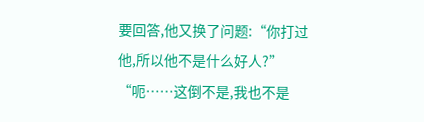要回答,他又换了问题:“你打过他,所以他不是什么好人?”
“呃……这倒不是,我也不是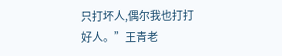只打坏人,偶尔我也打打好人。”王青老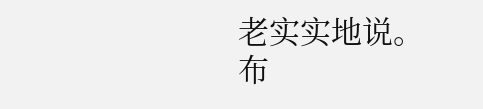老实实地说。
布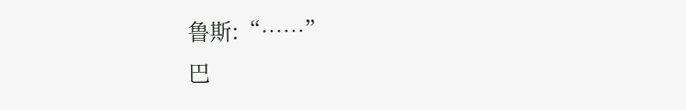鲁斯:“……”
巴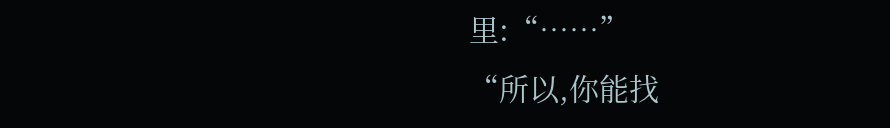里:“……”
“所以,你能找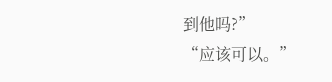到他吗?”
“应该可以。”